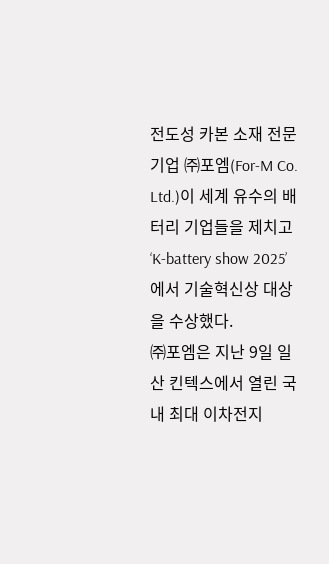전도성 카본 소재 전문기업 ㈜포엠(For-M Co. Ltd.)이 세계 유수의 배터리 기업들을 제치고 ‘K-battery show 2025’에서 기술혁신상 대상을 수상했다.
㈜포엠은 지난 9일 일산 킨텍스에서 열린 국내 최대 이차전지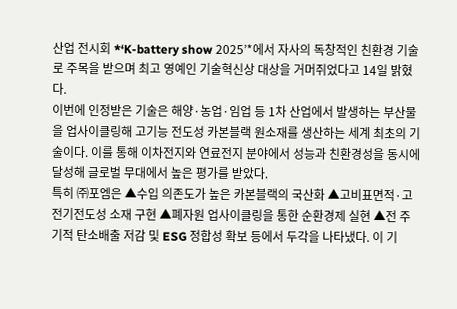산업 전시회 *‘K-battery show 2025’*에서 자사의 독창적인 친환경 기술로 주목을 받으며 최고 영예인 기술혁신상 대상을 거머쥐었다고 14일 밝혔다.
이번에 인정받은 기술은 해양·농업·임업 등 1차 산업에서 발생하는 부산물을 업사이클링해 고기능 전도성 카본블랙 원소재를 생산하는 세계 최초의 기술이다. 이를 통해 이차전지와 연료전지 분야에서 성능과 친환경성을 동시에 달성해 글로벌 무대에서 높은 평가를 받았다.
특히 ㈜포엠은 ▲수입 의존도가 높은 카본블랙의 국산화 ▲고비표면적·고전기전도성 소재 구현 ▲폐자원 업사이클링을 통한 순환경제 실현 ▲전 주기적 탄소배출 저감 및 ESG 정합성 확보 등에서 두각을 나타냈다. 이 기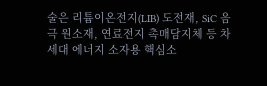술은 리튬이온전지(LIB) 도전재, SiC 음극 원소재, 연료전지 촉매담지체 등 차세대 에너지 소자용 핵심소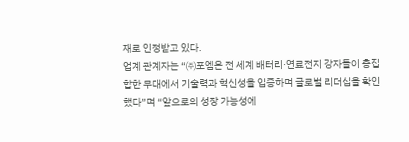재로 인정받고 있다.
업계 관계자는 “㈜포엠은 전 세계 배터리·연료전지 강자들이 총집합한 무대에서 기술력과 혁신성을 입증하며 글로벌 리더십을 확인했다”며 “앞으로의 성장 가능성에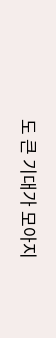도 큰 기대가 모아지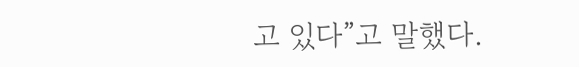고 있다”고 말했다.